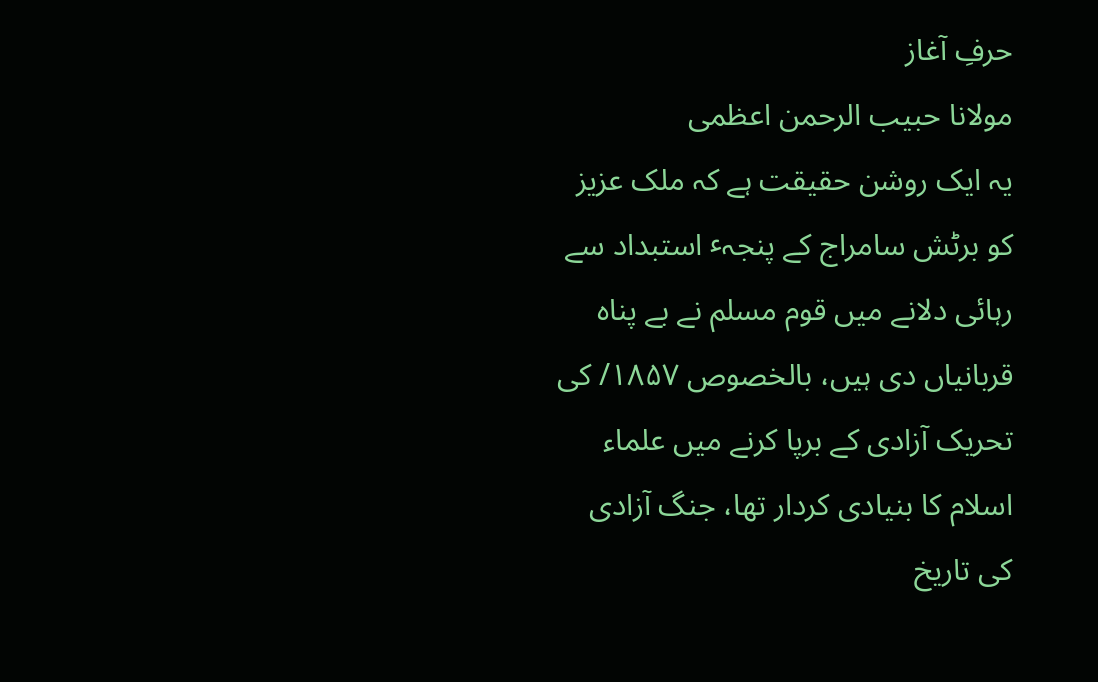حرفِ آغاز
مولانا حبیب الرحمن اعظمی
یہ ایک روشن حقیقت ہے کہ ملک عزیز کو برٹش سامراج کے پنجہٴ استبداد سے رہائی دلانے میں قوم مسلم نے بے پناہ قربانیاں دی ہیں، بالخصوص ۱۸۵۷/ کی تحریک آزادی کے برپا کرنے میں علماء اسلام کا بنیادی کردار تھا، جنگ آزادی کی تاریخ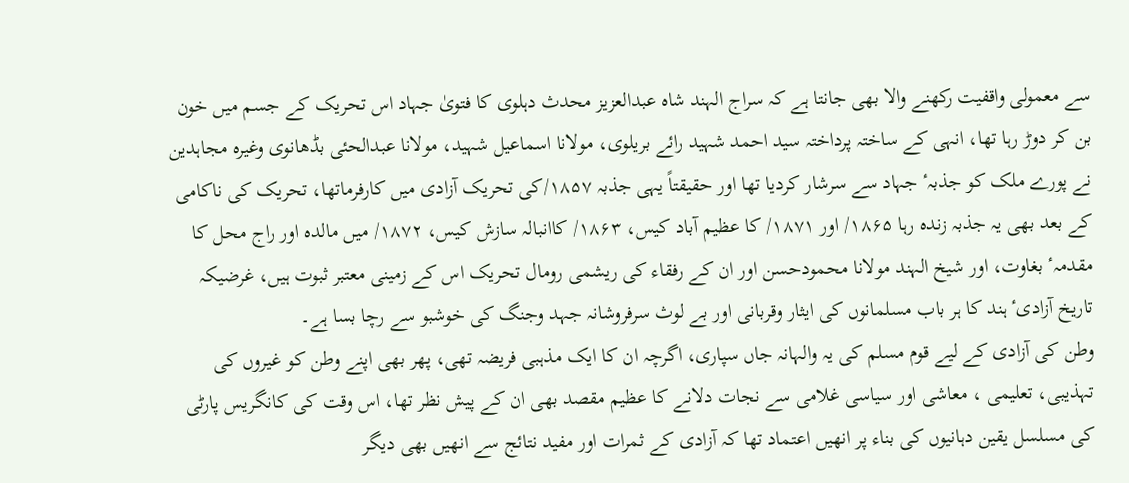سے معمولی واقفیت رکھنے والا بھی جانتا ہے کہ سراج الہند شاہ عبدالعزیز محدث دہلوی کا فتویٰ جہاد اس تحریک کے جسم میں خون بن کر دوڑ رہا تھا، انہی کے ساختہ پرداختہ سید احمد شہید رائے بریلوی، مولانا اسماعیل شہید، مولانا عبدالحئی بڈھانوی وغیرہ مجاہدین نے پورے ملک کو جذبہٴ جہاد سے سرشار کردیا تھا اور حقیقتاً یہی جذبہ ۱۸۵۷/کی تحریک آزادی میں کارفرماتھا، تحریک کی ناکامی کے بعد بھی یہ جذبہ زندہ رہا ۱۸۶۵/ اور ۱۸۷۱/ کا عظیم آباد کیس، ۱۸۶۳/ کاانبالہ سازش کیس، ۱۸۷۲/ میں مالدہ اور راج محل کا مقدمہٴ بغاوت، اور شیخ الہند مولانا محمودحسن اور ان کے رفقاء کی ریشمی رومال تحریک اس کے زمینی معتبر ثبوت ہیں، غرضیکہ تاریخ آزادیٴ ہند کا ہر باب مسلمانوں کی ایثار وقربانی اور بے لوث سرفروشانہ جہد وجنگ کی خوشبو سے رچا بسا ہے۔
وطن کی آزادی کے لیے قوم مسلم کی یہ والہانہ جاں سپاری، اگرچہ ان کا ایک مذہبی فریضہ تھی، پھر بھی اپنے وطن کو غیروں کی تہذیبی، تعلیمی ، معاشی اور سیاسی غلامی سے نجات دلانے کا عظیم مقصد بھی ان کے پیش نظر تھا، اس وقت کی کانگریس پارٹی کی مسلسل یقین دہانیوں کی بناء پر انھیں اعتماد تھا کہ آزادی کے ثمرات اور مفید نتائج سے انھیں بھی دیگر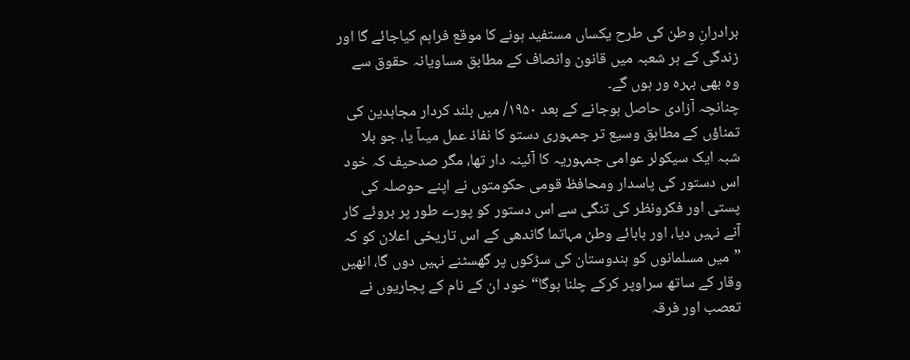برادرانِ وطن کی طرح یکساں مستفید ہونے کا موقع فراہم کیاجائے گا اور زندگی کے ہر شعبہ میں قانون وانصاف کے مطابق مساویانہ حقوق سے وہ بھی بہرہ ور ہوں گے۔
چنانچہ آزادی حاصل ہوجانے کے بعد ۱۹۵۰/ میں بلند کردار مجاہدین کی تمناؤں کے مطابق وسیع تر جمہوری دستو کا نفاذ عمل میںآ یا، جو بلا شبہ ایک سیکولر عوامی جمہوریہ کا آئینہ دار تھا، مگر صدحیف کہ خود اس دستور کی پاسدار ومحافظ قومی حکومتوں نے اپنے حوصلہ کی پستی اور فکرونظر کی تنگی سے اس دستور کو پورے طور پر بروئے کار آنے نہیں دیا، اور بابائے وطن مہاتما گاندھی کے اس تاریخی اعلان کو کہ ”میں مسلمانوں کو ہندوستان کی سڑکوں پر گھسٹنے نہیں دوں گا، انھیں وقار کے ساتھ سراوپر کرکے چلنا ہوگا“ خود ان کے نام کے پجاریوں نے تعصب اور فرقہ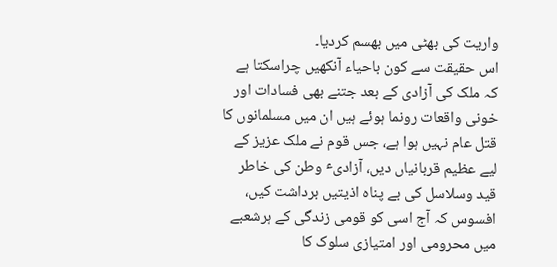واریت کی بھٹی میں بھسم کردیا۔
اس حقیقت سے کون باحیاء آنکھیں چراسکتا ہے کہ ملک کی آزادی کے بعد جتنے بھی فسادات اور خونی واقعات رونما ہوئے ہیں ان میں مسلمانوں کا قتل عام نہیں ہوا ہے، جس قوم نے ملک عزیز کے لیے عظیم قربانیاں دیں، آزادیٴ وطن کی خاطر قید وسلاسل کی بے پناہ اذیتیں برداشت کیں، افسوس کہ آج اسی کو قومی زندگی کے ہرشعبے میں محرومی اور امتیازی سلوک کا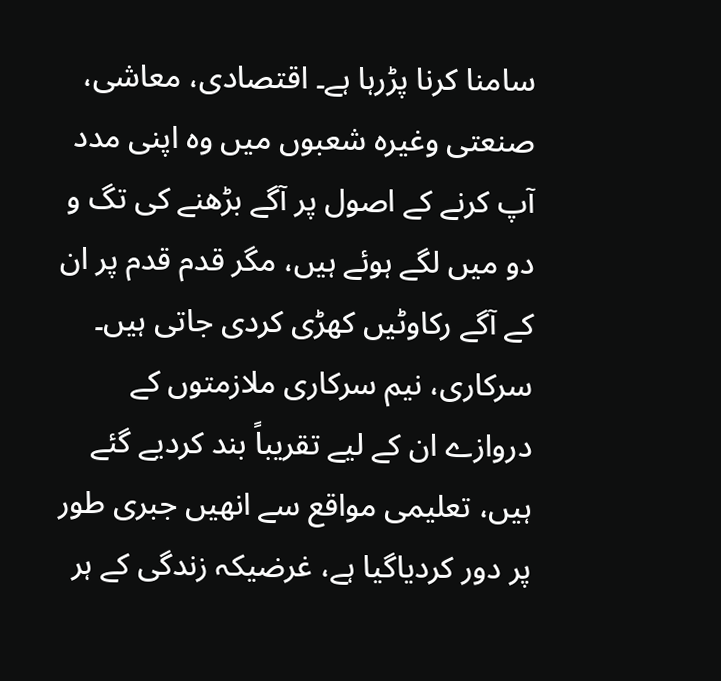سامنا کرنا پڑرہا ہے۔ اقتصادی، معاشی، صنعتی وغیرہ شعبوں میں وہ اپنی مدد آپ کرنے کے اصول پر آگے بڑھنے کی تگ و دو میں لگے ہوئے ہیں، مگر قدم قدم پر ان کے آگے رکاوٹیں کھڑی کردی جاتی ہیں۔ سرکاری، نیم سرکاری ملازمتوں کے دروازے ان کے لیے تقریباً بند کردیے گئے ہیں، تعلیمی مواقع سے انھیں جبری طور پر دور کردیاگیا ہے، غرضیکہ زندگی کے ہر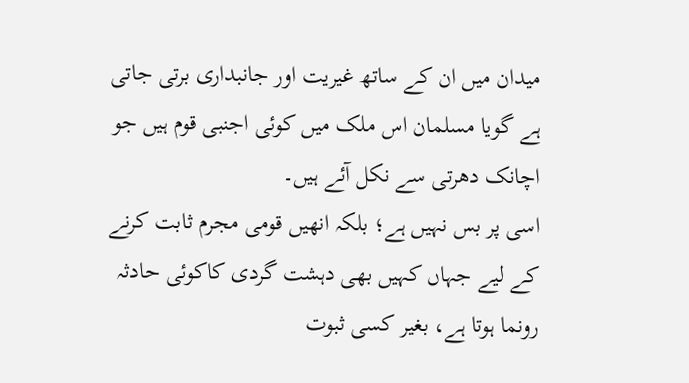میدان میں ان کے ساتھ غیریت اور جانبداری برتی جاتی ہے گویا مسلمان اس ملک میں کوئی اجنبی قوم ہیں جو اچانک دھرتی سے نکل آئے ہیں۔
اسی پر بس نہیں ہے؛ بلکہ انھیں قومی مجرم ثابت کرنے کے لیے جہاں کہیں بھی دہشت گردی کاکوئی حادثہ رونما ہوتا ہے، بغیر کسی ثبوت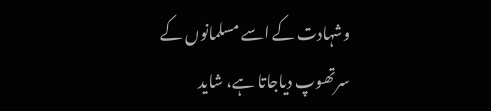وشہادت کے اسے مسلمانوں کے سرتھوپ دیاجاتا ہے، شاید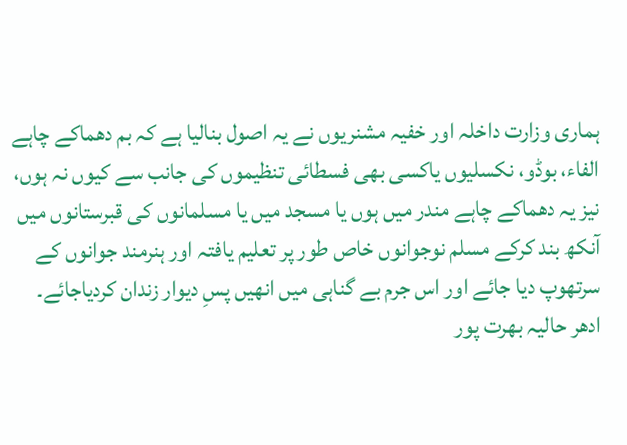ہماری وزارت داخلہ اور خفیہ مشنریوں نے یہ اصول بنالیا ہے کہ بم دھماکے چاہے الفاء، بوڈو، نکسلیوں یاکسی بھی فسطائی تنظیموں کی جانب سے کیوں نہ ہوں، نیز یہ دھماکے چاہے مندر میں ہوں یا مسجد میں یا مسلمانوں کی قبرستانوں میں آنکھ بند کرکے مسلم نوجوانوں خاص طور پر تعلیم یافتہ اور ہنرمند جوانوں کے سرتھوپ دیا جائے اور اس جرم بے گناہی میں انھیں پسِ دیوار زندان کردیاجائے۔
ادھر حالیہ بھرت پور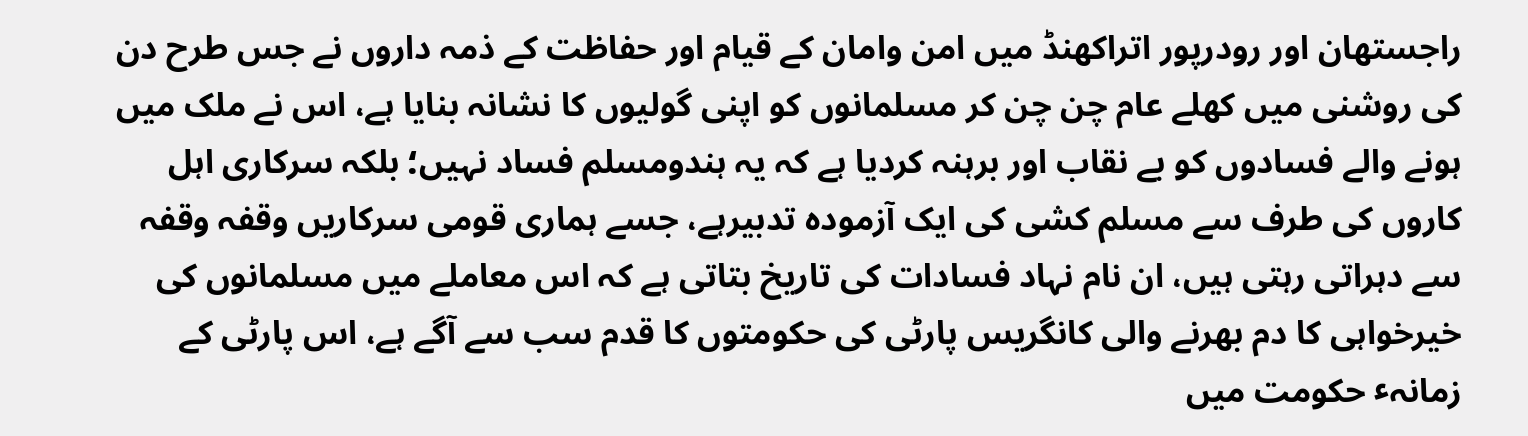راجستھان اور رودرپور اتراکھنڈ میں امن وامان کے قیام اور حفاظت کے ذمہ داروں نے جس طرح دن کی روشنی میں کھلے عام چن چن کر مسلمانوں کو اپنی گولیوں کا نشانہ بنایا ہے، اس نے ملک میں ہونے والے فسادوں کو بے نقاب اور برہنہ کردیا ہے کہ یہ ہندومسلم فساد نہیں؛ بلکہ سرکاری اہل کاروں کی طرف سے مسلم کشی کی ایک آزمودہ تدبیرہے، جسے ہماری قومی سرکاریں وقفہ وقفہ سے دہراتی رہتی ہیں، ان نام نہاد فسادات کی تاریخ بتاتی ہے کہ اس معاملے میں مسلمانوں کی خیرخواہی کا دم بھرنے والی کانگریس پارٹی کی حکومتوں کا قدم سب سے آگے ہے، اس پارٹی کے زمانہٴ حکومت میں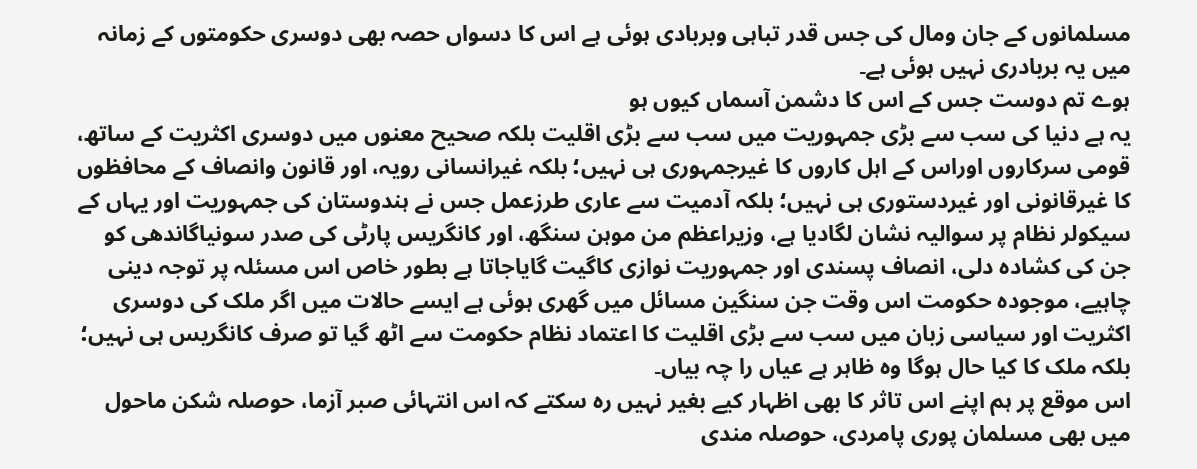مسلمانوں کے جان ومال کی جس قدر تباہی وبربادی ہوئی ہے اس کا دسواں حصہ بھی دوسری حکومتوں کے زمانہ میں یہ بربادری نہیں ہوئی ہے۔
ہوے تم دوست جس کے اس کا دشمن آسماں کیوں ہو
یہ ہے دنیا کی سب سے بڑی جمہوریت میں سب سے بڑی اقلیت بلکہ صحیح معنوں میں دوسری اکثریت کے ساتھ، قومی سرکاروں اوراس کے اہل کاروں کا غیرجمہوری ہی نہیں؛ بلکہ غیرانسانی رویہ، اور قانون وانصاف کے محافظوں کا غیرقانونی اور غیردستوری ہی نہیں؛ بلکہ آدمیت سے عاری طرزعمل جس نے ہندوستان کی جمہوریت اور یہاں کے سیکولر نظام پر سوالیہ نشان لگادیا ہے، وزیراعظم من موہن سنگھ، اور کانگریس پارٹی کی صدر سونیاگاندھی کو جن کی کشادہ دلی، انصاف پسندی اور جمہوریت نوازی کاگیت گایاجاتا ہے بطور خاص اس مسئلہ پر توجہ دینی چاہیے، موجودہ حکومت اس وقت جن سنگین مسائل میں گھری ہوئی ہے ایسے حالات میں اگر ملک کی دوسری اکثریت اور سیاسی زبان میں سب سے بڑی اقلیت کا اعتماد نظام حکومت سے اٹھ گیا تو صرف کانگریس ہی نہیں؛ بلکہ ملک کا کیا حال ہوگا وہ ظاہر ہے عیاں را چہ بیاں۔
اس موقع پر ہم اپنے اس تاثر کا بھی اظہار کیے بغیر نہیں رہ سکتے کہ اس انتہائی صبر آزما، حوصلہ شکن ماحول میں بھی مسلمان پوری پامردی، حوصلہ مندی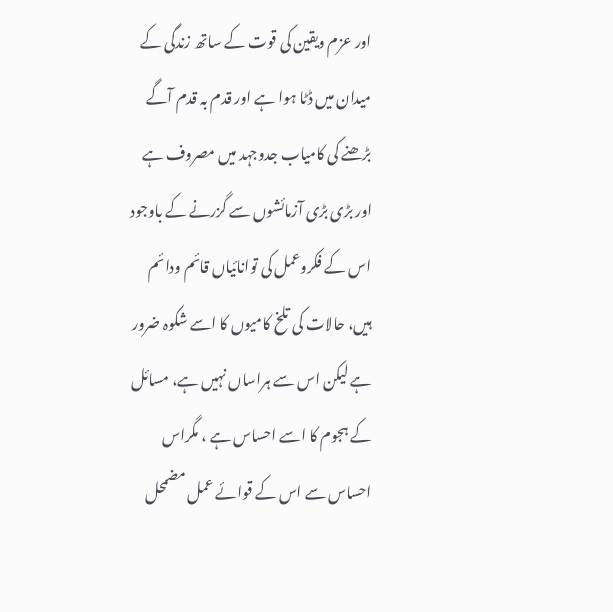اور عزم ویقین کی قوت کے ساتھ زندگی کے میدان میں ڈٹا ہوا ہے اور قدم بہ قدم آگے بڑھنے کی کامیاب جدوجہد میں مصروف ہے اور بڑی بڑی آزمائشوں سے گزرنے کے باوجود اس کے فکروعمل کی توانائیاں قائم ودائم ہیں، حالات کی تلخ کامیوں کا اسے شکوہ ضرور ہے لیکن اس سے ہراساں نہیں ہے، مسائل کے ہجوم کا اسے احساس ہے ، مگراس احساس سے اس کے قوائے عمل مضمحل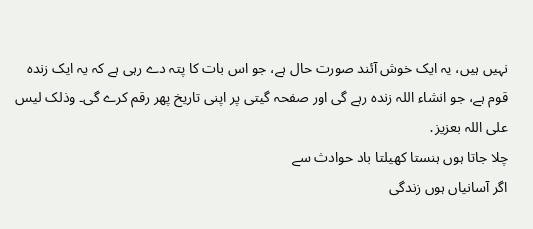نہیں ہیں، یہ ایک خوش آئند صورت حال ہے، جو اس بات کا پتہ دے رہی ہے کہ یہ ایک زندہ قوم ہے، جو انشاء اللہ زندہ رہے گی اور صفحہ گیتی پر اپنی تاریخ پھر رقم کرے گی۔ وذلک لیس علی اللہ بعزیز․
چلا جاتا ہوں ہنستا کھیلتا باد حوادث سے
اگر آسانیاں ہوں زندگی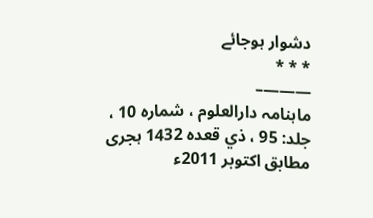دشوار ہوجائے
* * *
———–
ماہنامہ دارالعلوم ، شمارہ 10 ، جلد: 95 ، ذي قعده 1432 ہجری مطابق اكتوبر 2011ء